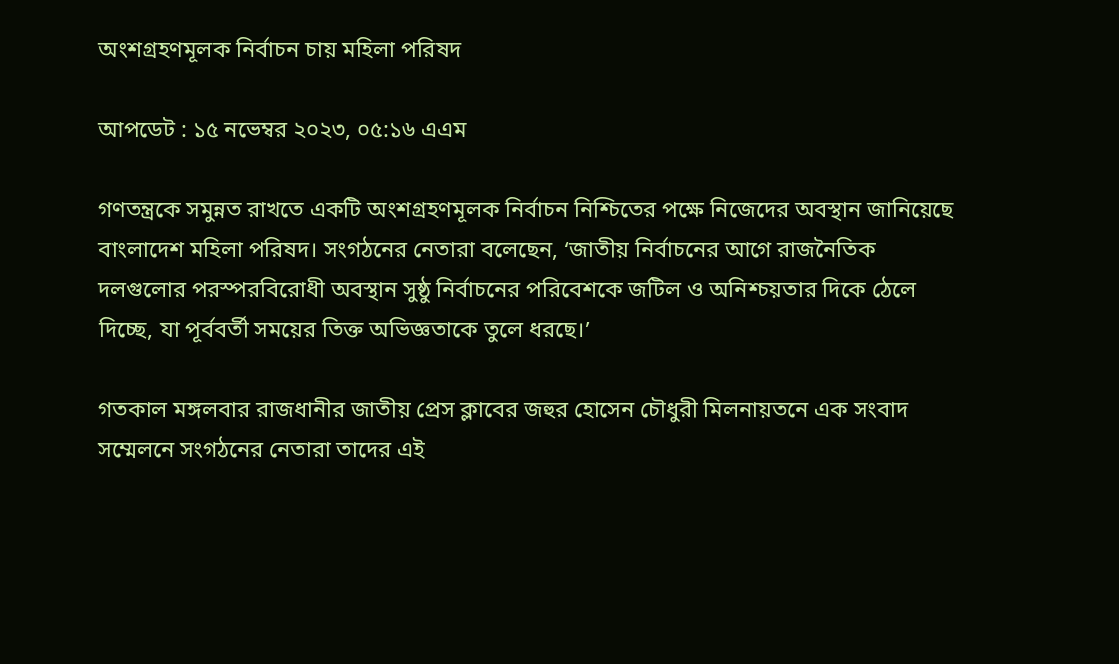অংশগ্রহণমূলক নির্বাচন চায় মহিলা পরিষদ

আপডেট : ১৫ নভেম্বর ২০২৩, ০৫:১৬ এএম

গণতন্ত্রকে সমুন্নত রাখতে একটি অংশগ্রহণমূলক নির্বাচন নিশ্চিতের পক্ষে নিজেদের অবস্থান জানিয়েছে বাংলাদেশ মহিলা পরিষদ। সংগঠনের নেতারা বলেছেন, ‘জাতীয় নির্বাচনের আগে রাজনৈতিক দলগুলোর পরস্পরবিরোধী অবস্থান সুষ্ঠু নির্বাচনের পরিবেশকে জটিল ও অনিশ্চয়তার দিকে ঠেলে দিচ্ছে, যা পূর্ববর্তী সময়ের তিক্ত অভিজ্ঞতাকে তুলে ধরছে।’

গতকাল মঙ্গলবার রাজধানীর জাতীয় প্রেস ক্লাবের জহুর হোসেন চৌধুরী মিলনায়তনে এক সংবাদ সম্মেলনে সংগঠনের নেতারা তাদের এই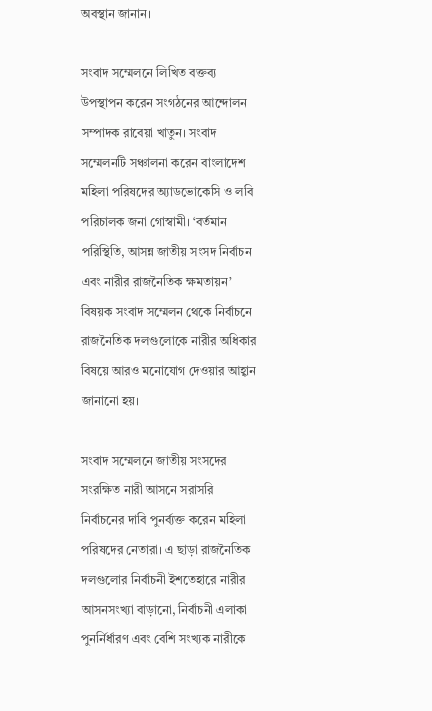অবস্থান জানান।

সংবাদ সম্মেলনে লিখিত বক্তব্য উপস্থাপন করেন সংগঠনের আন্দোলন সম্পাদক রাবেয়া খাতুন। সংবাদ সম্মেলনটি সঞ্চালনা করেন বাংলাদেশ মহিলা পরিষদের অ্যাডভোকেসি ও লবি পরিচালক জনা গোস্বামী। ‘বর্তমান পরিস্থিতি, আসন্ন জাতীয় সংসদ নির্বাচন এবং নারীর রাজনৈতিক ক্ষমতায়ন’ বিষয়ক সংবাদ সম্মেলন থেকে নির্বাচনে রাজনৈতিক দলগুলোকে নারীর অধিকার বিষয়ে আরও মনোযোগ দেওয়ার আহ্বান জানানো হয়।

সংবাদ সম্মেলনে জাতীয় সংসদের সংরক্ষিত নারী আসনে সরাসরি নির্বাচনের দাবি পুনর্ব্যক্ত করেন মহিলা পরিষদের নেতারা। এ ছাড়া রাজনৈতিক দলগুলোর নির্বাচনী ইশতেহারে নারীর আসনসংখ্যা বাড়ানো, নির্বাচনী এলাকা পুনর্নির্ধারণ এবং বেশি সংখ্যক নারীকে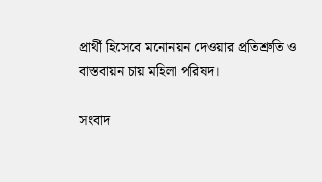প্রার্থী হিসেবে মনোনয়ন দেওয়ার প্রতিশ্রুতি ও বাস্তবায়ন চায় মহিলা পরিষদ।

সংবাদ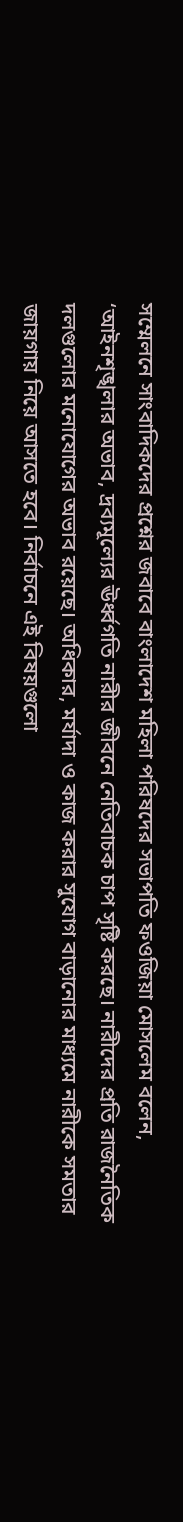সম্মেলনে সাংবাদিকদের প্রশ্নের জবাবে বাংলাদেশ মহিলা পরিষদের সভাপতি ফওজিয়া মোসলেম বলেন, ‘আইনশৃঙ্খলার অভাব, দ্রব্যমূল্যের ঊর্ধ্বগতি নারীর জীবনে নেতিবাচক চাপ সৃষ্টি করছে। নারীদের প্রতি রাজনৈতিক দলগুলোর মনোযোগের অভাব রয়েছে। অধিকার, মর্যাদা ও কাজ করার সুযোগ বাড়ানোর মাধ্যমে নারীকে সমতার জায়গায় নিয়ে আসতে হবে। নির্বাচনে এই বিষয়গুলো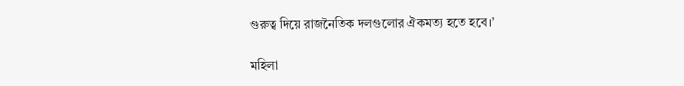গুরুত্ব দিয়ে রাজনৈতিক দলগুলোর ঐকমত্য হতে হবে।’

মহিলা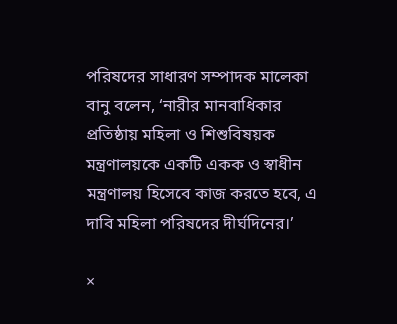পরিষদের সাধারণ সম্পাদক মালেকা বানু বলেন, ‘নারীর মানবাধিকার প্রতিষ্ঠায় মহিলা ও শিশুবিষয়ক মন্ত্রণালয়কে একটি একক ও স্বাধীন মন্ত্রণালয় হিসেবে কাজ করতে হবে, এ দাবি মহিলা পরিষদের দীর্ঘদিনের।’

×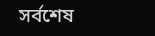সর্বশেষ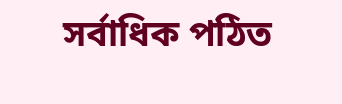সর্বাধিক পঠিত